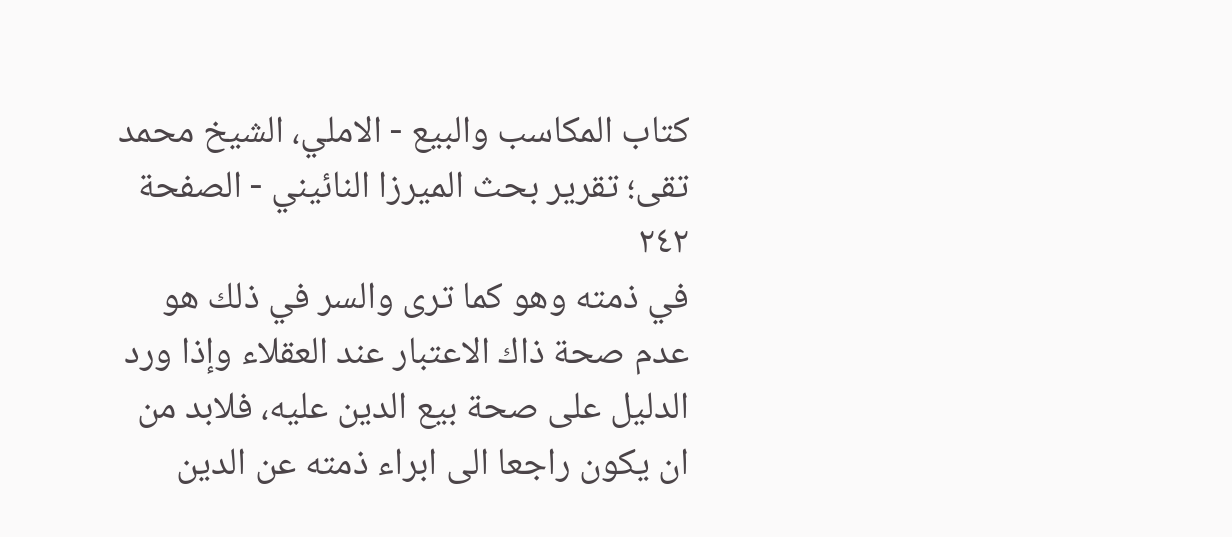كتاب المكاسب والبيع - الاملي، الشيخ محمد تقى؛ تقرير بحث الميرزا النائيني - الصفحة ٢٤٢
في ذمته وهو كما ترى والسر في ذلك هو عدم صحة ذاك الاعتبار عند العقلاء وإذا ورد الدليل على صحة بيع الدين عليه، فلابد من ان يكون راجعا الى ابراء ذمته عن الدين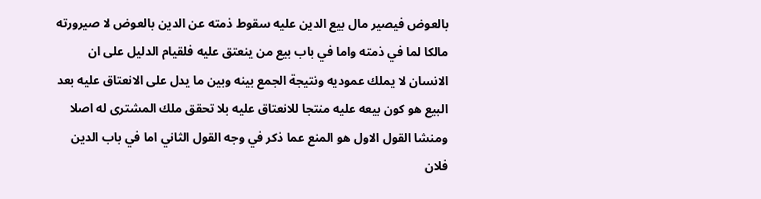بالعوض فيصير مال بيع الدين عليه سقوط ذمته عن الدين بالعوض لا صيرورته مالكا لما في ذمته واما في باب بيع من ينعتق عليه فلقيام الدليل على ان الانسان لا يملك عموديه ونتيجة الجمع بينه وبين ما يدل على الانعتاق عليه بعد البيع هو كون بيعه عليه منتجا للانعتاق عليه بلا تحقق ملك المشترى له اصلا ومنشا القول الاول هو المنع عما ذكر في وجه القول الثاني اما في باب الدين فلان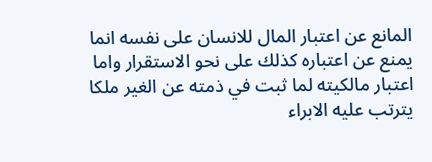المانع عن اعتبار المال للانسان على نفسه انما يمنع عن اعتباره كذلك على نحو الاستقرار واما اعتبار مالكيته لما ثبت في ذمته عن الغير ملكا يترتب عليه الابراء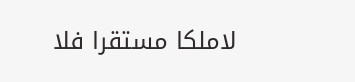لاملكا مستقرا فلا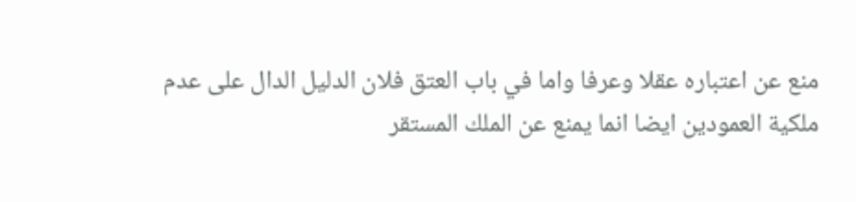منع عن اعتباره عقلا وعرفا واما في باب العتق فلان الدليل الدال على عدم ملكية العمودين ايضا انما يمنع عن الملك المستقر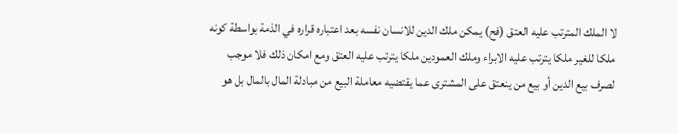لا الملك المترتب عليه العتق (فح) يمكن ملك الدين للانسان نفسه بعد اعتباره قراره في الذمة بواسطة كونه ملكا للغير ملكا يترتب عليه الابراء وملك العمودين ملكا يترتب عليه العتق ومع امكان ذلك فلا موجب لصرف بيع الدين أو بيع من ينعتق على المشترى عما يقتضيه معاملة البيع من مبادلة المال بالمال بل هو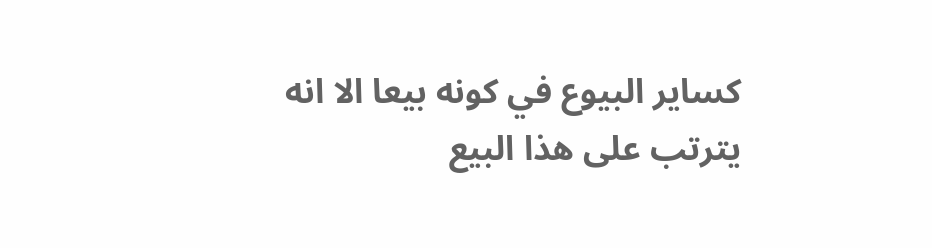كساير البيوع في كونه بيعا الا انه يترتب على هذا البيع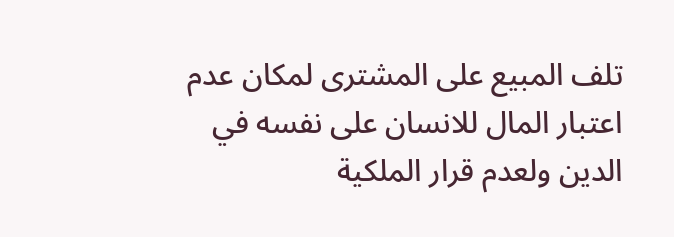تلف المبيع على المشترى لمكان عدم اعتبار المال للانسان على نفسه في الدين ولعدم قرار الملكية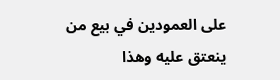على العمودين في بيع من ينعتق عليه وهذا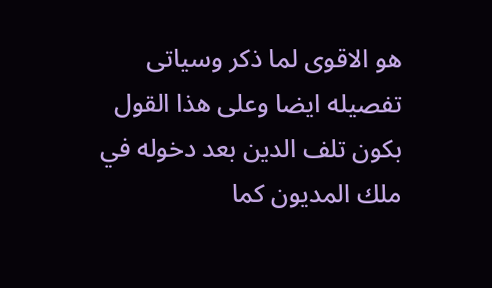هو الاقوى لما ذكر وسياتى تفصيله ايضا وعلى هذا القول بكون تلف الدين بعد دخوله في ملك المديون كما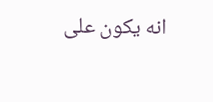انه يكون على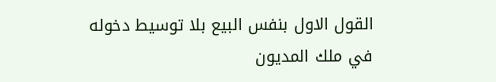القول الاول بنفس البيع بلا توسيط دخوله في ملك المديون